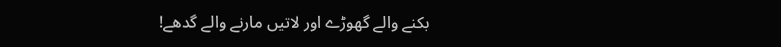بکنے والے گھوڑے اور لاتیں مارنے والے گدھے!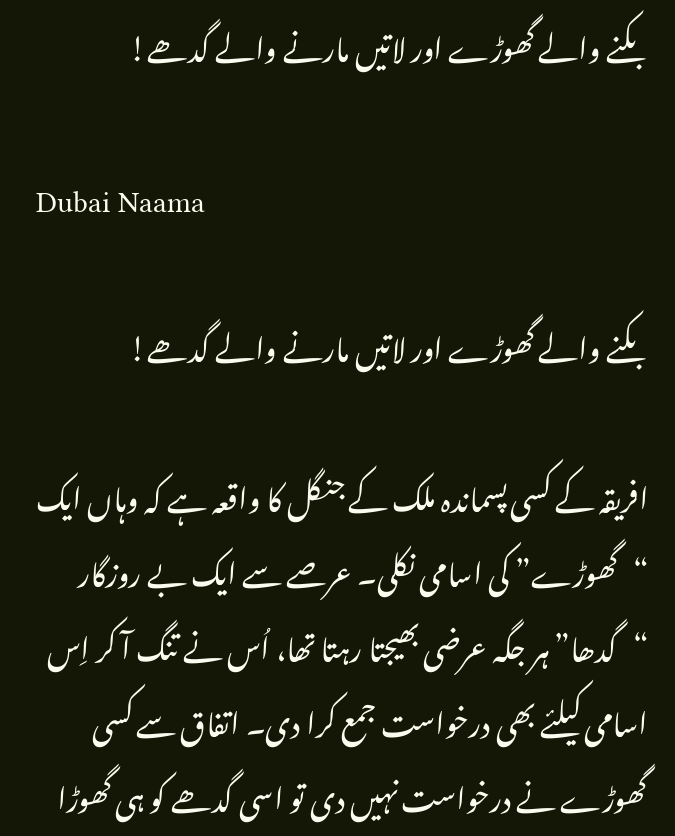بکنے والے گھوڑے اور لاتیں مارنے والے گدھے!

Dubai Naama

بکنے والے گھوڑے اور لاتیں مارنے والے گدھے!

افریقہ کے کسی پسماندہ ملک کے جنگل کا واقعہ ہے کہ وہاں ایک “گھوڑے” کی اسامی نکلی۔ عرصے سے ایک بے روزگار “گدھا” ہر جگہ عرضی بھیجتا رہتا تھا، اُس نے تنگ آ کر اِس اسامی کیلئے بھی درخواست جمع کرا دی۔ اتفاق سے کسی گھوڑے نے درخواست نہیں دی تو اسی گدھے کو ہی گھوڑا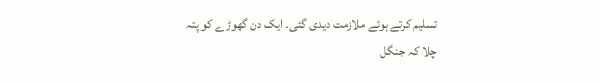تسلیم کرتے ہوئے ملازمت دیدی گئی۔ ایک دن گھوڑے کو پتہ چلا کہ جنگل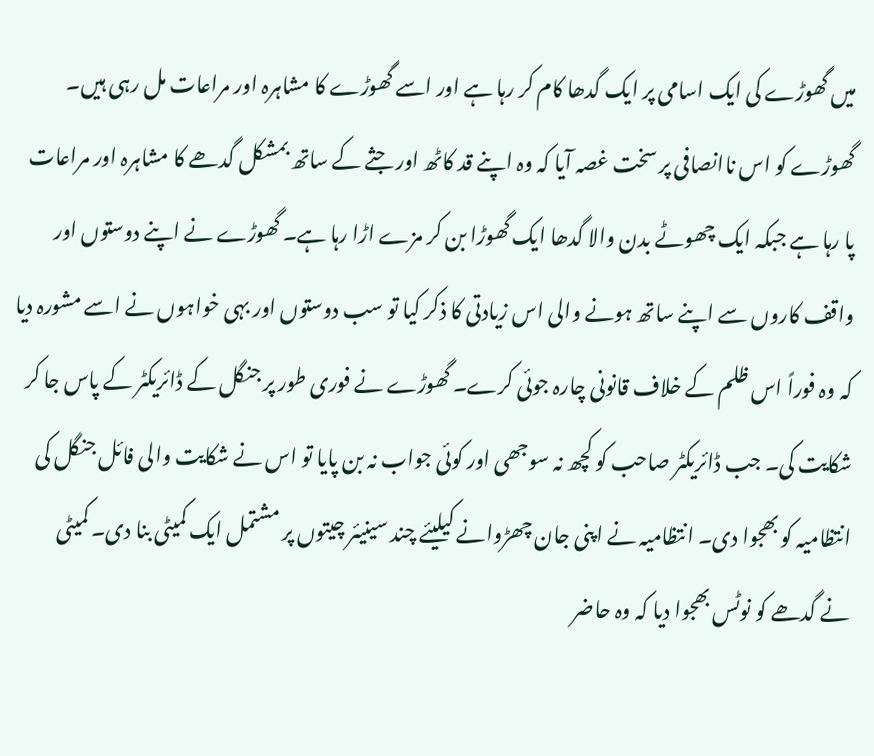میں گھوڑے کی ایک اسامی پر ایک گدھا کام کر رہا ہے اور اسے گھوڑے کا مشاہرہ اور مراعات مل رہی ہیں۔ گھوڑے کو اس ناانصافی پر سخت غصہ آیا کہ وہ اپنے قد کاٹھ اور جثے کے ساتھ بمشکل گدھے کا مشاہرہ اور مراعات پا رہا ہے جبکہ ایک چھوٹے بدن والا گدھا ایک گھوڑا بن کر مزے اڑا رہا ہے۔ گھوڑے نے اپنے دوستوں اور واقف کاروں سے اپنے ساتھ ہونے والی اس زیادتی کا ذکر کیا تو سب دوستوں اور بہی خواہوں نے اسے مشورہ دیا کہ وہ فوراً اس ظلم کے خلاف قانونی چارہ جوئی کرے۔ گھوڑے نے فوری طور پر جنگل کے ڈائریکٹر کے پاس جا کر شکایت کی۔ جب ڈائریکٹر صاحب کو کچھ نہ سوجھی اور کوئی جواب نہ بن پایا تو اس نے شکایت والی فائل جنگل کی انتظامیہ کو بھجوا دی۔ انتظامیہ نے اپنی جان چھڑوانے کیلیئے چند سینیئر چیتوں پر مشتمل ایک کمیٹی بنا دی۔ کمیٹی نے گدھے کو نوٹس بھجوا دیا کہ وہ حاضر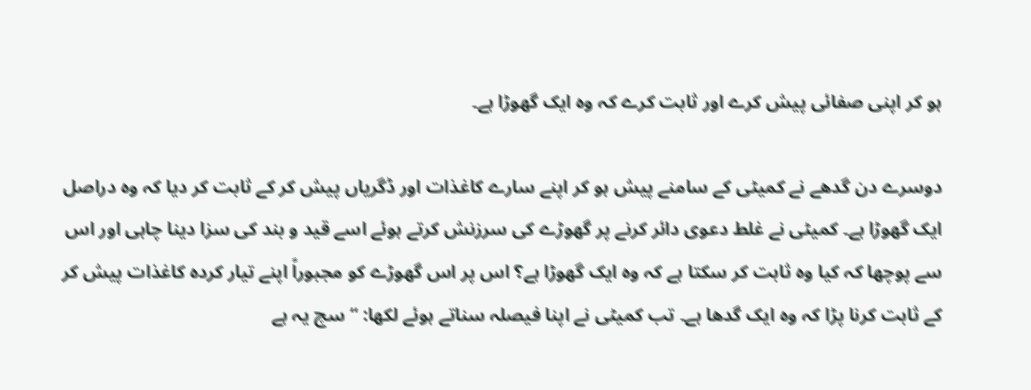ہو کر اپنی صفائی پیش کرے اور ثابت کرے کہ وہ ایک گھوڑا ہے۔

دوسرے دن گدھے نے کمیٹی کے سامنے پیش ہو کر اپنے سارے کاغذات اور ڈگریاں پیش کر کے ثابت کر دیا کہ وہ دراصل ایک گھوڑا ہے۔ کمیٹی نے غلط دعوی دائر کرنے پر گھوڑے کی سرزنش کرتے ہوئے اسے قید و بند کی سزا دینا چاہی اور اس سے پوچھا کہ کیا وہ ثابت کر سکتا ہے کہ وہ ایک گھوڑا ہے؟ اس پر اس گھوڑے کو مجبوراً اپنے تیار کردہ کاغذات پیش کر کے ثابت کرنا پڑا کہ وہ ایک گدھا ہے۔ تب کمیٹی نے اپنا فیصلہ سناتے ہوئے لکھا: “سچ یہ ہے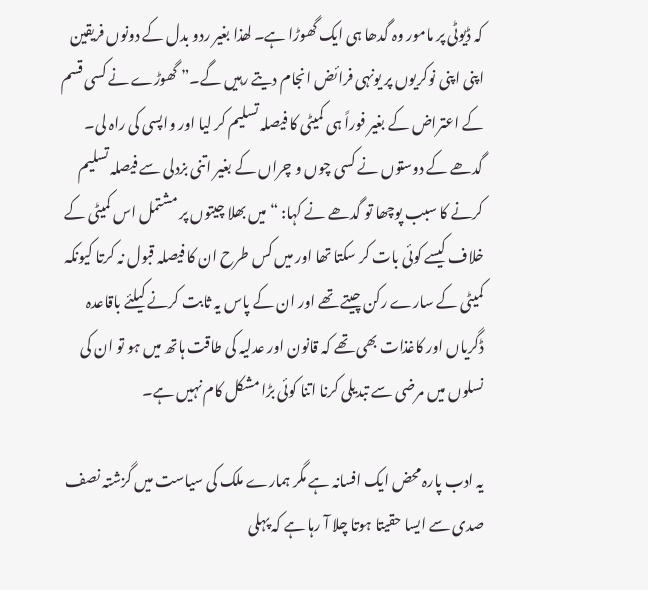کہ ڈیوٹی پر مامور وہ گدھا ہی ایک گھوڑا ہے۔ لھذا بغیر ردو بدل کے دونوں فریقین اپنی اپنی نوکریوں پر یونہی فرائض انجام دیتے رہیں گے۔” گھوڑے نے کسی قسم کے اعتراض کے بغیر فوراً ہی کمیٹی کا فیصلہ تسلیم کر لیا اور واپسی کی راہ لی۔ گدھے کے دوستوں نے کسی چوں و چراں کے بغیر اتنی بزدلی سے فیصلہ تسلیم کرنے کا سبب پوچھا تو گدھے نے کہا: “میں بھلا چیتوں پر مشتمل اس کمیٹی کے خلاف کیسے کوئی بات کر سکتا تھا اور میں کس طرح ان کا فیصلہ قبول نہ کرتا کیونکہ کمیٹی کے سارے رکن چیتے تھے اور ان کے پاس یہ ثابت کرنے کیلئے باقاعدہ ڈگریاں اور کاغذات بھی تھے کہ قانون اور عدلیہ کی طاقت ہاتھ میں ہو تو ان کی نسلوں میں مرضی سے تبدیلی کرنا اتنا کوئی بڑا مشکل کام نہیں ہے۔

یہ ادب پارہ محض ایک افسانہ ہے مگر ہمارے ملک کی سیاست میں گزشتہ نصف صدی سے ایسا حقیتا ہوتا چلا آ رہا ہے کہ پہلی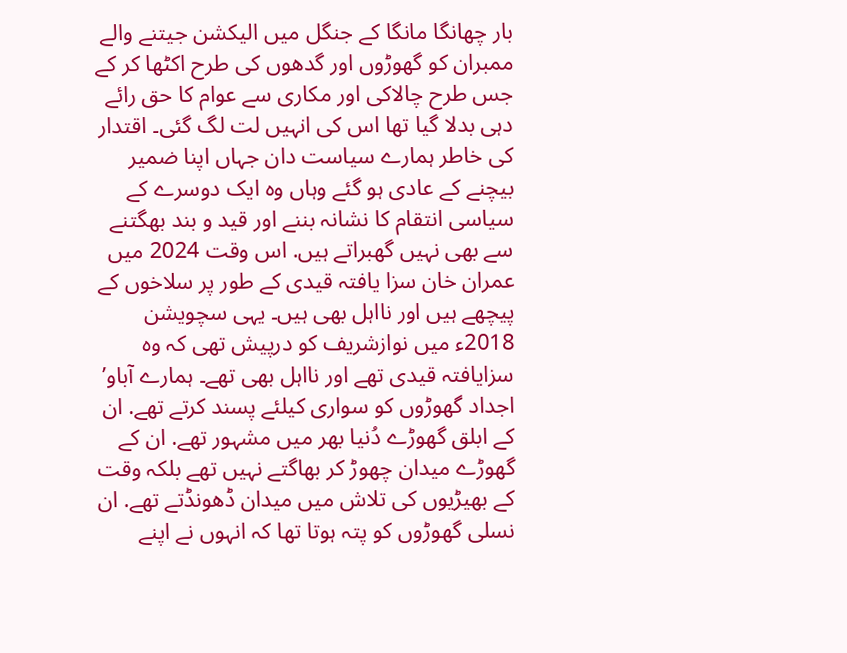بار چھانگا مانگا کے جنگل میں الیكشن جیتنے والے ممبران کو گھوڑوں اور گدھوں کی طرح اکٹھا کر کے جس طرح چالاکی اور مکاری سے عوام کا حق رائے دہی بدلا گیا تھا اس کی انہیں لت لگ گئی۔ اقتدار کی خاطر ہمارے سیاست دان جہاں اپنا ضمیر بیچنے کے عادی ہو گئے وہاں وہ ایک دوسرے کے سیاسی انتقام کا نشانہ بننے اور قید و بند بھگتنے سے بھی نہیں گھبراتے ہیں. اس وقت 2024 میں عمران خان سزا یافتہ قیدی کے طور پر سلاخوں کے پیچھے ہیں اور نااہل بھی ہیں۔ یہی سچویشن 2018ء میں نوازشریف کو درپیش تھی کہ وہ سزایافتہ قیدی تھے اور نااہل بھی تھے۔ ہمارے آباو’ اجداد گھوڑوں کو سواری کیلئے پسند کرتے تھے. ان کے ابلق گھوڑے دُنیا بھر میں مشہور تھے. ان کے گھوڑے میدان چھوڑ کر بھاگتے نہیں تھے بلکہ وقت کے بھیڑیوں کی تلاش میں میدان ڈھونڈتے تھے. ان نسلی گھوڑوں کو پتہ ہوتا تھا کہ انہوں نے اپنے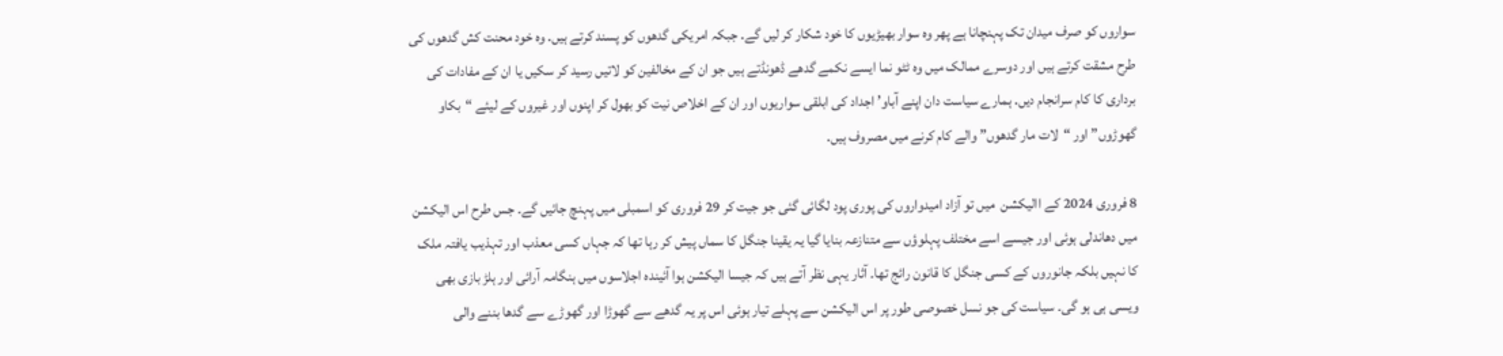سواروں کو صرف میدان تک پہنچانا ہے پھر وہ سوار بھیڑیوں کا خود شکار کر لیں گے. جبکہ امریکی گدھوں کو پسند کرتے ہیں. وہ خود محنت کش گدھوں کی طرح مشقت کرتے ہیں اور دوسرے ممالک میں وہ ٹٹو نما ایسے نکمے گدھے ڈھونڈتے ہیں جو ان کے مخالفین کو لاتیں رسید کر سکیں یا ان کے مفادات کی برداری کا کام سرانجام دیں. ہمارے سیاست دان اپنے آباو’ اجداد کی ابلقی سواریوں اور ان کے اخلاص نیت کو بھول کر اپنوں اور غیروں کے لیئے “بکاو گھوڑوں” اور “لات مار گدھوں” والے کام کرنے میں مصروف ہیں.

8 فروری 2024 کے االیکشن  میں تو آزاد امیدواروں کی پوری پود لگائی گئی جو جیت کر 29 فروری کو اسمبلی میں پہنچ جائیں گے۔ جس طرح اس الیکشن میں دھاندلی ہوئی اور جیسے اسے مختلف پہلوؤں سے متنازعہ بنایا گیا یہ یقینا جنگل کا سماں پیش کر رہا تھا کہ جہاں کسی معذب اور تہذیب یافتہ ملک کا نہیں بلکہ جانوروں کے کسی جنگل کا قانون رائج تھا۔ آثار یہی نظر آتے ہیں کہ جیسا الیکشن ہوا آئیندہ اجلاسوں میں ہنگامہ آرائی اور ہلڑ بازی بھی ویسی ہی ہو گی۔ سیاست کی جو نسل خصوصی طور پر اس الیکشن سے پہلے تیار ہوئی اس پر یہ گدھے سے گھوڑا اور گھوڑے سے گدھا بننے والی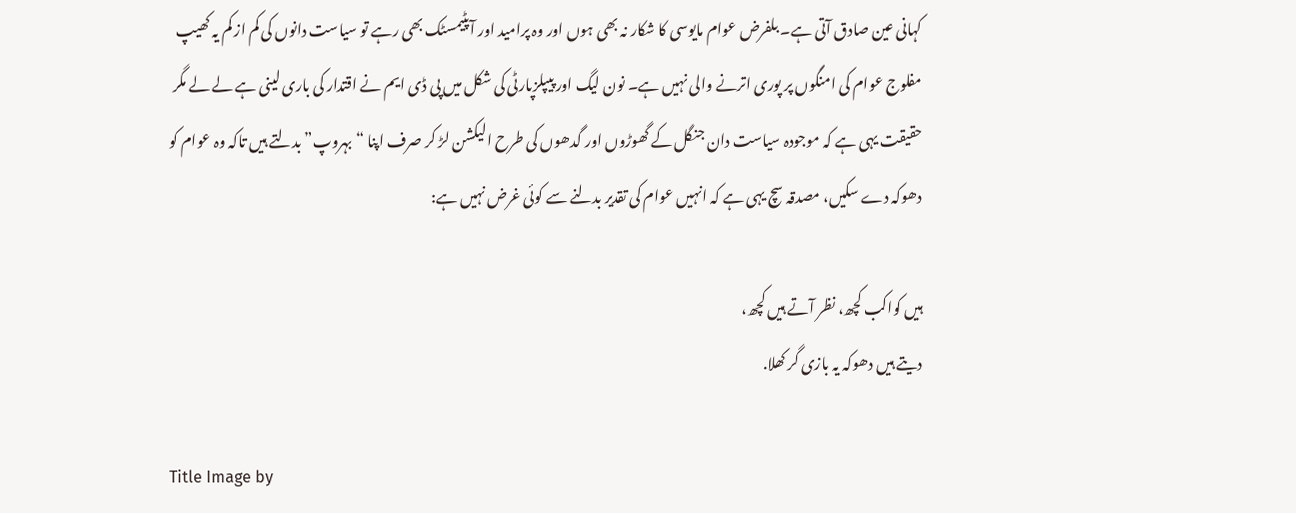کہانی عین صادق آتی ہے۔ بلفرض عوام مایوسی کا شکار نہ بھی ہوں اور وہ پرامید اور آپٹیمسٹک بھی رہے تو سیاست دانوں کی کم از کم یہ کھیپ مفلوج عوام کی امنگوں پر پوری اترنے والی نہیں ہے۔ نون لیگ اور پیپلزپارٹی کی شکل میں پی ڈی ایم نے اقتدار کی باری لینی ہے لے لے مگر حقیقت یہی ہے کہ موجودہ سیاست دان جنگل کے گھوڑوں اور گدھوں کی طرح الیکشن لڑ کر صرف اپنا “بہروپ” بدلتے ہیں تاکہ وہ عوام کو دھوکہ دے سکیں، مصدقہ سچ یہی ہے کہ انہیں عوام کی تقدیر بدلنے سے کوئی غرض نہیں ہے:

ہیں کواکب کچھ، نظر آتے ہیں کچھ،
دیتے ہیں دھوکہ یہ بازی گر کھلا.

Title Image by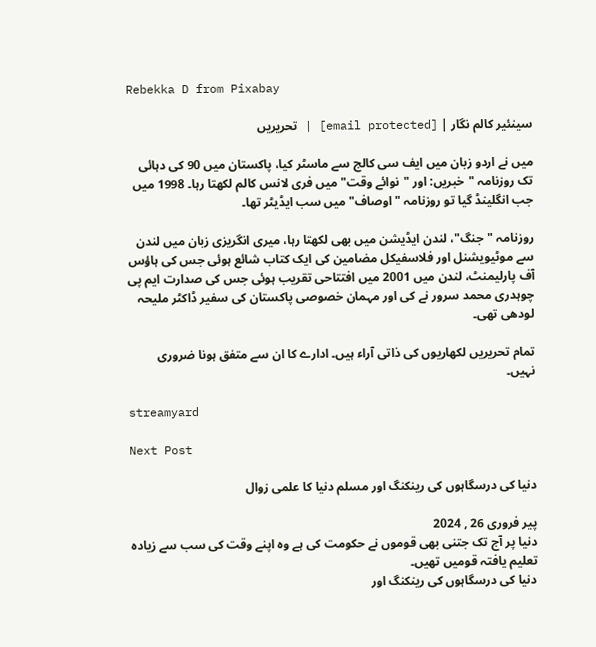Rebekka D from Pixabay

سینئیر کالم نگار | [email protected] | تحریریں

میں نے اردو زبان میں ایف سی کالج سے ماسٹر کیا، پاکستان میں 90 کی دہائی تک روزنامہ "خبریں: اور "نوائے وقت" میں فری لانس کالم لکھتا رہا۔ 1998 میں جب انگلینڈ گیا تو روزنامہ "اوصاف" میں سب ایڈیٹر تھا۔

روزنامہ "جنگ"، لندن ایڈیشن میں بھی لکھتا رہا، میری انگریزی زبان میں لندن سے موٹیویشنل اور فلاسفیکل مضامین کی ایک کتاب شائع ہوئی جس کی ہاؤس آف پارلیمنٹ، لندن میں 2001 میں افتتاحی تقریب ہوئی جس کی صدارت ایم پی چوہدری محمد سرور نے کی اور مہمان خصوصی پاکستان کی سفیر ڈاکٹر ملیحہ لودھی تھی۔

تمام تحریریں لکھاریوں کی ذاتی آراء ہیں۔ ادارے کا ان سے متفق ہونا ضروری نہیں۔

streamyard

Next Post

دنیا کی درسگاہوں کی رینکنگ اور مسلم دنیا کا علمی زوال

پیر فروری 26 , 2024
دنیا پر آج تک جتنی بھی قوموں نے حکومت کی ہے وہ اپنے وقت کی سب سے زیادہ تعلیم یافتہ قومیں تھیں۔
دنیا کی درسگاہوں کی رینکنگ اور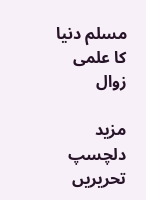مسلم دنیا کا علمی زوال

مزید دلچسپ تحریریں